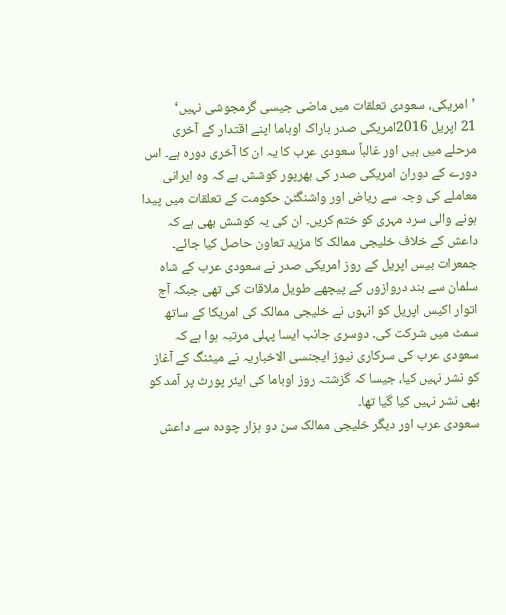’امریکی، سعودی تعلقات میں ماضی جیسی گرمجوشی نہیں‘
21 اپریل 2016امریکی صدر باراک اوباما اپنے اقتدار کے آخری مرحلے میں ہیں اور غالباً سعودی عرب کا یہ ان کا آخری دورہ ہے۔ اس دورے کے دوران امریکی صدر کی بھرپور کوشش ہے کہ وہ ایرانی معاملے کی وجہ سے ریاض اور واشنگٹن حکومت کے تعلقات میں پیدا ہونے والی سرد مہری کو ختم کریں۔ ان کی یہ کوشش بھی ہے کہ داعش کے خلاف خلیجی ممالک کا مزید تعاون حاصل کیا جائے۔
جمعرات بیس اپریل کے روز امریکی صدر نے سعودی عرب کے شاہ سلمان سے بند دروازوں کے پیچھے طویل ملاقات کی تھی جبکہ آج اتوار اکیس اپریل کو انہوں نے خلیجی ممالک کی امریکا کے ساتھ سمٹ میں شرکت کی۔ دوسری جانب ایسا پہلی مرتبہ ہوا ہے کہ سعودی عرب کی سرکاری نیوز ایجنسی الاخباریہ نے میٹنگ کے آغاز کو نشر نہیں کیا، جیسا کہ گزشتہ روز اوباما کی ایئر پورٹ پر آمد کو بھی نشر نہیں کیا گیا تھا۔
سعودی عرب اور دیگر خلیجی ممالک سن دو ہزار چودہ سے داعش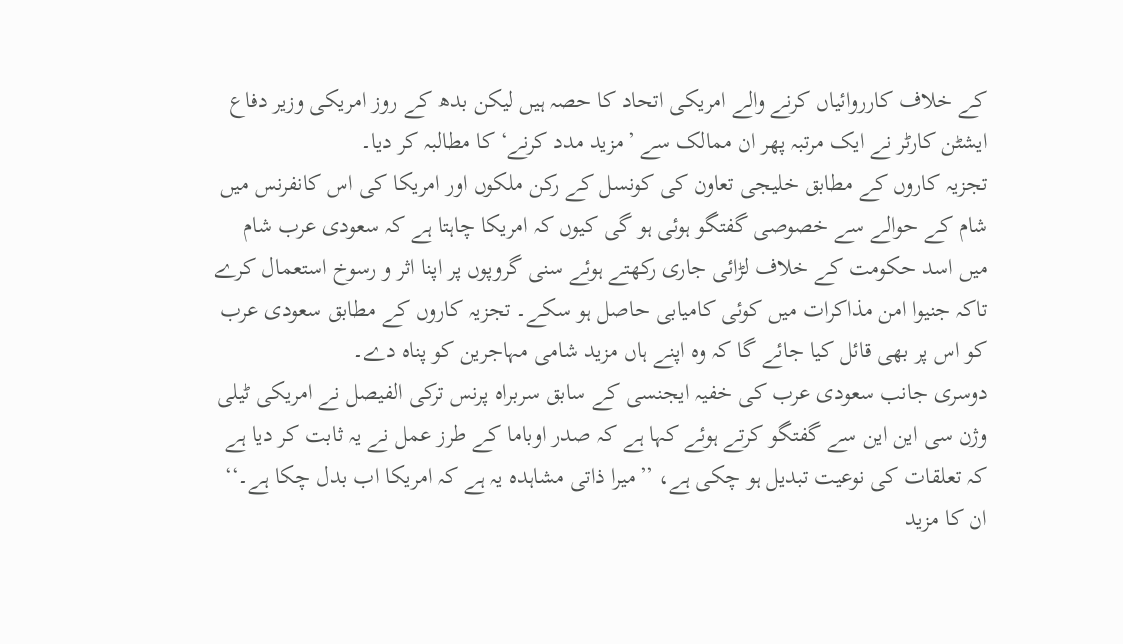کے خلاف کارروائیاں کرنے والے امریکی اتحاد کا حصہ ہیں لیکن بدھ کے روز امریکی وزیر دفاع ایشٹن کارٹر نے ایک مرتبہ پھر ان ممالک سے ’مزید مدد کرنے‘ کا مطالبہ کر دیا۔
تجزیہ کاروں کے مطابق خلیجی تعاون کی کونسل کے رکن ملکوں اور امریکا کی اس کانفرنس میں شام کے حوالے سے خصوصی گفتگو ہوئی ہو گی کیوں کہ امریکا چاہتا ہے کہ سعودی عرب شام میں اسد حکومت کے خلاف لڑائی جاری رکھتے ہوئے سنی گروپوں پر اپنا اثر و رسوخ استعمال کرے تاکہ جنیوا امن مذاکرات میں کوئی کامیابی حاصل ہو سکے۔ تجزیہ کاروں کے مطابق سعودی عرب کو اس پر بھی قائل کیا جائے گا کہ وہ اپنے ہاں مزید شامی مہاجرین کو پناہ دے۔
دوسری جانب سعودی عرب کی خفیہ ایجنسی کے سابق سربراہ پرنس ترکی الفیصل نے امریکی ٹیلی وژن سی این این سے گفتگو کرتے ہوئے کہا ہے کہ صدر اوباما کے طرز عمل نے یہ ثابت کر دیا ہے کہ تعلقات کی نوعیت تبدیل ہو چکی ہے، ’’میرا ذاتی مشاہدہ یہ ہے کہ امریکا اب بدل چکا ہے۔‘‘ ان کا مزید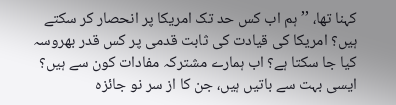کہنا تھا، ’’ہم اب کس حد تک امریکا پر انحصار کر سکتے ہیں؟ امریکا کی قیادت کی ثابت قدمی پر کس قدر بھروسہ کیا جا سکتا ہے؟ اب ہمارے مشترکہ مفادات کون سے ہیں؟ ایسی بہت سے باتیں ہیں، جن کا از سر نو جائزہ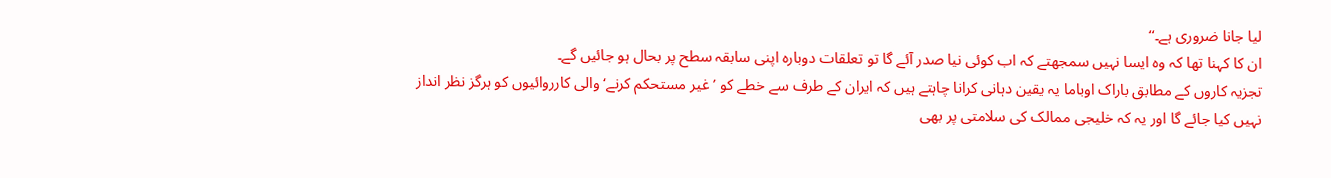لیا جانا ضروری ہے۔‘‘
ان کا کہنا تھا کہ وہ ایسا نہیں سمجھتے کہ اب کوئی نیا صدر آئے گا تو تعلقات دوبارہ اپنی سابقہ سطح پر بحال ہو جائیں گے۔
تجزیہ کاروں کے مطابق باراک اوباما یہ یقین دہانی کرانا چاہتے ہیں کہ ایران کے طرف سے خطے کو ’غیر مستحکم کرنے‘ والی کارروائیوں کو ہرگز نظر انداز نہیں کیا جائے گا اور یہ کہ خلیجی ممالک کی سلامتی پر بھی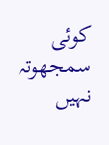کوئی سمجھوتہ نہیں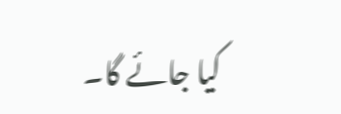کیا جائے گا۔